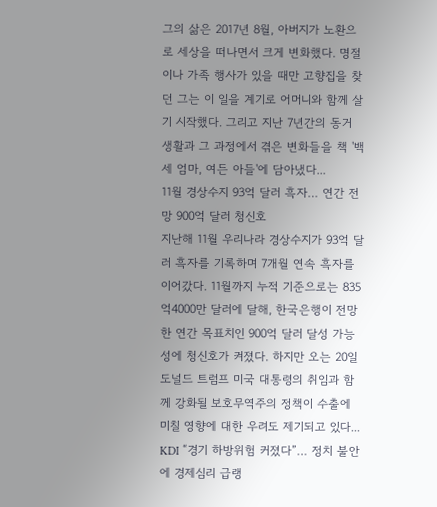그의 삶은 2017년 8월, 아버지가 노환으로 세상을 떠나면서 크게 변화했다. 명절이나 가족 행사가 있을 때만 고향집을 찾던 그는 이 일을 계기로 어머니와 함께 살기 시작했다. 그리고 지난 7년간의 동거 생활과 그 과정에서 겪은 변화들을 책 '백세 엄마, 여든 아들'에 담아냈다...
11월 경상수지 93억 달러 흑자… 연간 전망 900억 달러 청신호
지난해 11월 우리나라 경상수지가 93억 달러 흑자를 기록하며 7개월 연속 흑자를 이어갔다. 11월까지 누적 기준으로는 835억4000만 달러에 달해, 한국은행이 전망한 연간 목표치인 900억 달러 달성 가능성에 청신호가 켜졌다. 하지만 오는 20일 도널드 트럼프 미국 대통령의 취임과 함께 강화될 보호무역주의 정책이 수출에 미칠 영향에 대한 우려도 제기되고 있다...
KDI “경기 하방위험 커졌다”… 정치 불안에 경제심리 급랭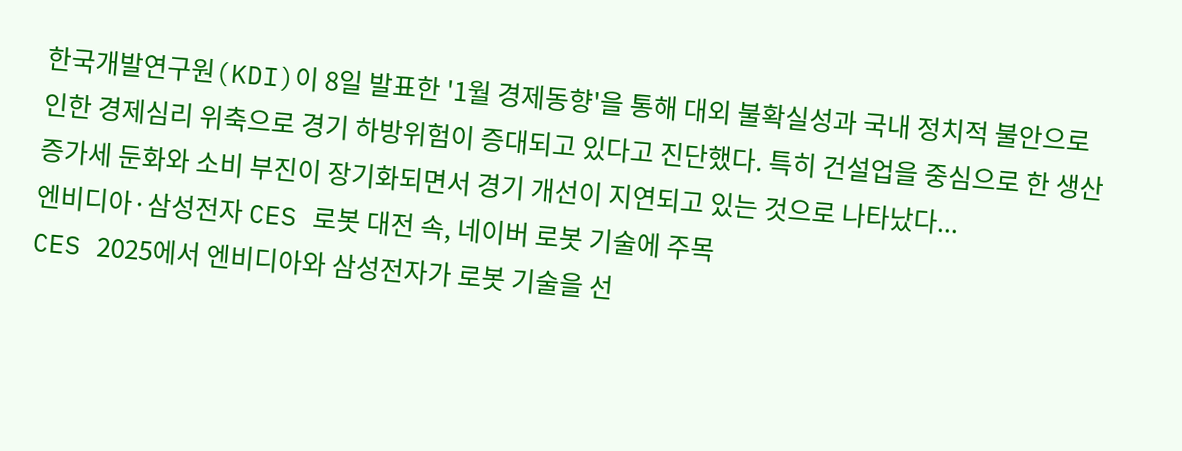한국개발연구원(KDI)이 8일 발표한 '1월 경제동향'을 통해 대외 불확실성과 국내 정치적 불안으로 인한 경제심리 위축으로 경기 하방위험이 증대되고 있다고 진단했다. 특히 건설업을 중심으로 한 생산 증가세 둔화와 소비 부진이 장기화되면서 경기 개선이 지연되고 있는 것으로 나타났다...
엔비디아·삼성전자 CES 로봇 대전 속, 네이버 로봇 기술에 주목
CES 2025에서 엔비디아와 삼성전자가 로봇 기술을 선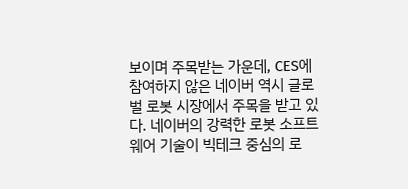보이며 주목받는 가운데, CES에 참여하지 않은 네이버 역시 글로벌 로봇 시장에서 주목을 받고 있다. 네이버의 강력한 로봇 소프트웨어 기술이 빅테크 중심의 로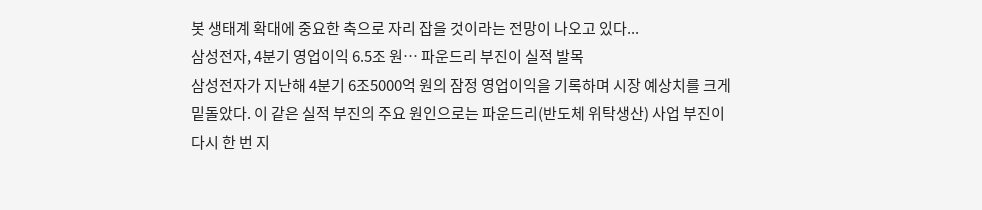봇 생태계 확대에 중요한 축으로 자리 잡을 것이라는 전망이 나오고 있다...
삼성전자, 4분기 영업이익 6.5조 원… 파운드리 부진이 실적 발목
삼성전자가 지난해 4분기 6조5000억 원의 잠정 영업이익을 기록하며 시장 예상치를 크게 밑돌았다. 이 같은 실적 부진의 주요 원인으로는 파운드리(반도체 위탁생산) 사업 부진이 다시 한 번 지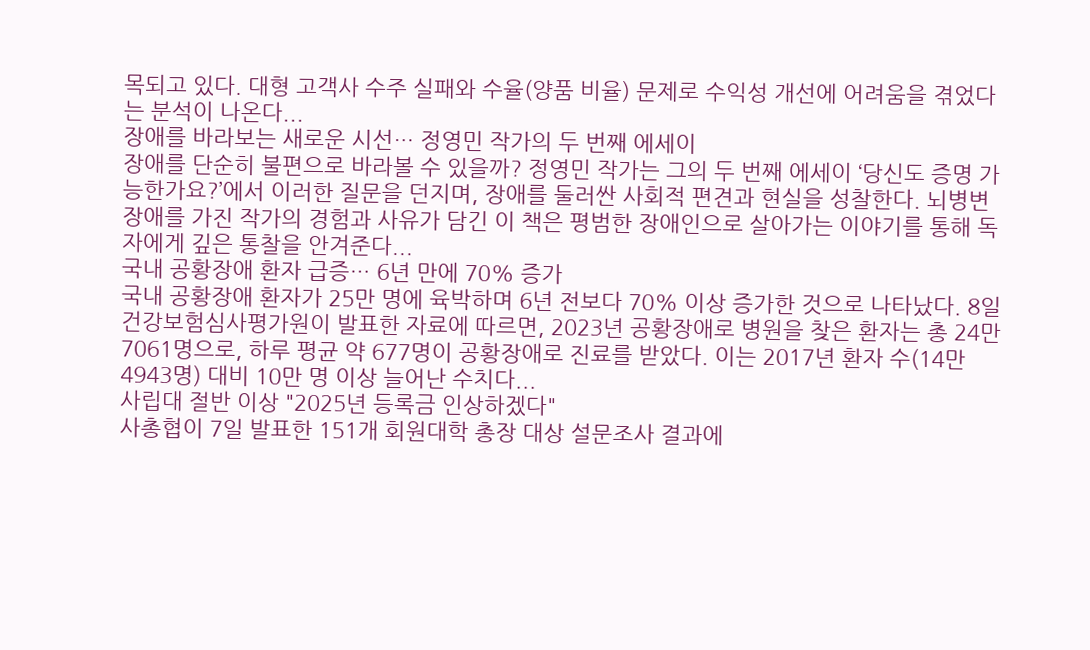목되고 있다. 대형 고객사 수주 실패와 수율(양품 비율) 문제로 수익성 개선에 어려움을 겪었다는 분석이 나온다...
장애를 바라보는 새로운 시선… 정영민 작가의 두 번째 에세이
장애를 단순히 불편으로 바라볼 수 있을까? 정영민 작가는 그의 두 번째 에세이 ‘당신도 증명 가능한가요?’에서 이러한 질문을 던지며, 장애를 둘러싼 사회적 편견과 현실을 성찰한다. 뇌병변 장애를 가진 작가의 경험과 사유가 담긴 이 책은 평범한 장애인으로 살아가는 이야기를 통해 독자에게 깊은 통찰을 안겨준다...
국내 공황장애 환자 급증… 6년 만에 70% 증가
국내 공황장애 환자가 25만 명에 육박하며 6년 전보다 70% 이상 증가한 것으로 나타났다. 8일 건강보험심사평가원이 발표한 자료에 따르면, 2023년 공황장애로 병원을 찾은 환자는 총 24만7061명으로, 하루 평균 약 677명이 공황장애로 진료를 받았다. 이는 2017년 환자 수(14만4943명) 대비 10만 명 이상 늘어난 수치다...
사립대 절반 이상 "2025년 등록금 인상하겠다"
사총협이 7일 발표한 151개 회원대학 총장 대상 설문조사 결과에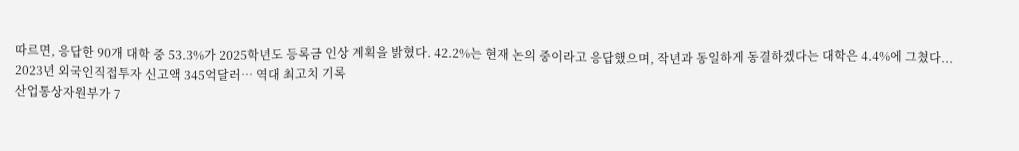따르면, 응답한 90개 대학 중 53.3%가 2025학년도 등록금 인상 계획을 밝혔다. 42.2%는 현재 논의 중이라고 응답했으며, 작년과 동일하게 동결하겠다는 대학은 4.4%에 그쳤다...
2023년 외국인직접투자 신고액 345억달러… 역대 최고치 기록
산업통상자원부가 7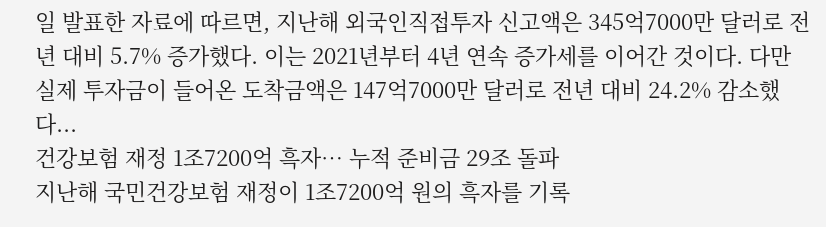일 발표한 자료에 따르면, 지난해 외국인직접투자 신고액은 345억7000만 달러로 전년 대비 5.7% 증가했다. 이는 2021년부터 4년 연속 증가세를 이어간 것이다. 다만 실제 투자금이 들어온 도착금액은 147억7000만 달러로 전년 대비 24.2% 감소했다...
건강보험 재정 1조7200억 흑자… 누적 준비금 29조 돌파
지난해 국민건강보험 재정이 1조7200억 원의 흑자를 기록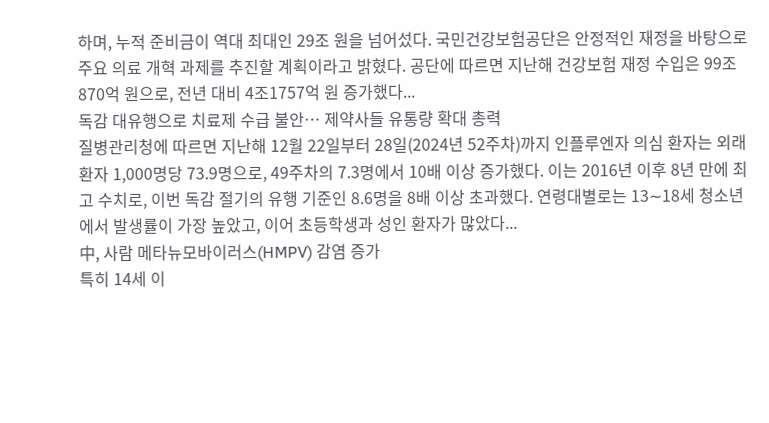하며, 누적 준비금이 역대 최대인 29조 원을 넘어섰다. 국민건강보험공단은 안정적인 재정을 바탕으로 주요 의료 개혁 과제를 추진할 계획이라고 밝혔다. 공단에 따르면 지난해 건강보험 재정 수입은 99조870억 원으로, 전년 대비 4조1757억 원 증가했다...
독감 대유행으로 치료제 수급 불안… 제약사들 유통량 확대 총력
질병관리청에 따르면 지난해 12월 22일부터 28일(2024년 52주차)까지 인플루엔자 의심 환자는 외래환자 1,000명당 73.9명으로, 49주차의 7.3명에서 10배 이상 증가했다. 이는 2016년 이후 8년 만에 최고 수치로, 이번 독감 절기의 유행 기준인 8.6명을 8배 이상 초과했다. 연령대별로는 13∼18세 청소년에서 발생률이 가장 높았고, 이어 초등학생과 성인 환자가 많았다...
中, 사람 메타뉴모바이러스(HMPV) 감염 증가
특히 14세 이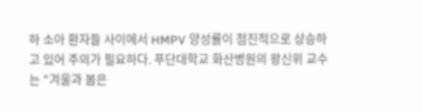하 소아 환자들 사이에서 HMPV 양성률이 점진적으로 상승하고 있어 주의가 필요하다. 푸단대학교 화산병원의 왕신위 교수는 "겨울과 봄은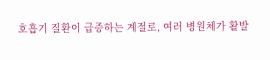호흡기 질환이 급증하는 계절로, 여러 병원체가 활발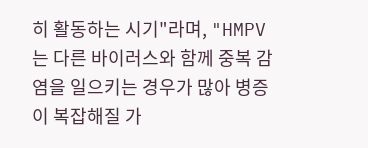히 활동하는 시기"라며, "HMPV는 다른 바이러스와 함께 중복 감염을 일으키는 경우가 많아 병증이 복잡해질 가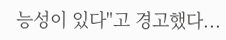능성이 있다"고 경고했다...